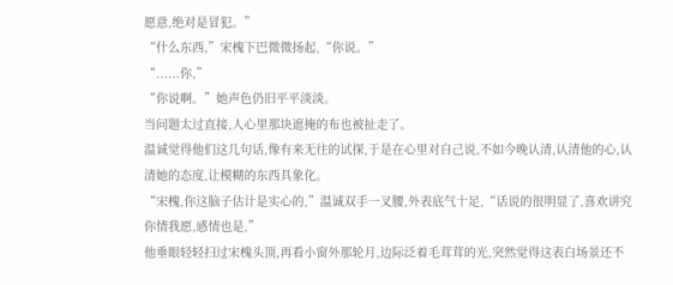愿意,绝对是冒犯。”
“什么东西,”宋槐下巴微微扬起,“你说。”
“......你,”
“你说啊。”她声色仍旧平平淡淡。
当问题太过直接,人心里那块遮掩的布也被扯走了。
温诚觉得他们这几句话,像有来无往的试探,于是在心里对自己说,不如今晚认清,认清他的心,认清她的态度,让模糊的东西具象化。
“宋槐,你这脑子估计是实心的,”温诚双手一叉腰,外表底气十足,“话说的很明显了,喜欢讲究你情我愿,感情也是,”
他垂眼轻轻扫过宋槐头顶,再看小窗外那轮月,边际泛着毛茸茸的光,突然觉得这表白场景还不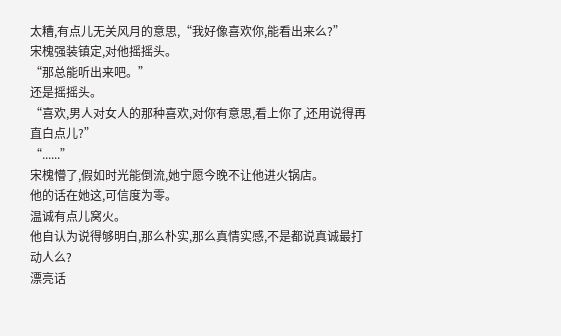太糟,有点儿无关风月的意思,“我好像喜欢你,能看出来么?”
宋槐强装镇定,对他摇摇头。
“那总能听出来吧。”
还是摇摇头。
“喜欢,男人对女人的那种喜欢,对你有意思,看上你了,还用说得再直白点儿?”
“......”
宋槐懵了,假如时光能倒流,她宁愿今晚不让他进火锅店。
他的话在她这,可信度为零。
温诚有点儿窝火。
他自认为说得够明白,那么朴实,那么真情实感,不是都说真诚最打动人么?
漂亮话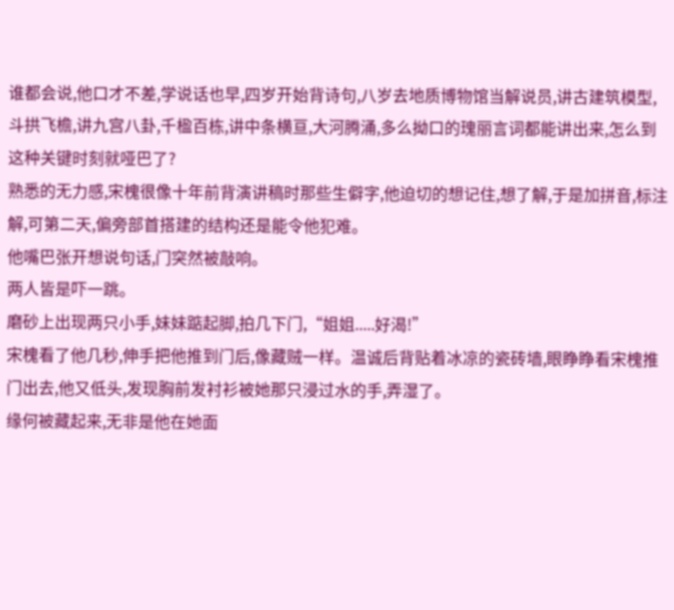谁都会说,他口才不差,学说话也早,四岁开始背诗句,八岁去地质博物馆当解说员,讲古建筑模型,斗拱飞檐,讲九宫八卦,千楹百栋,讲中条横亘,大河腾涌,多么拗口的瑰丽言词都能讲出来,怎么到这种关键时刻就哑巴了?
熟悉的无力感,宋槐很像十年前背演讲稿时那些生僻字,他迫切的想记住,想了解,于是加拼音,标注解,可第二天,偏旁部首搭建的结构还是能令他犯难。
他嘴巴张开想说句话,门突然被敲响。
两人皆是吓一跳。
磨砂上出现两只小手,妹妹踮起脚,拍几下门,“姐姐.....好渴!”
宋槐看了他几秒,伸手把他推到门后,像藏贼一样。温诚后背贴着冰凉的瓷砖墙,眼睁睁看宋槐推门出去,他又低头,发现胸前发衬衫被她那只浸过水的手,弄湿了。
缘何被藏起来,无非是他在她面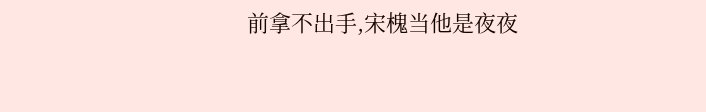前拿不出手,宋槐当他是夜夜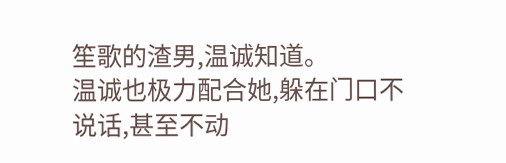笙歌的渣男,温诚知道。
温诚也极力配合她,躲在门口不说话,甚至不动